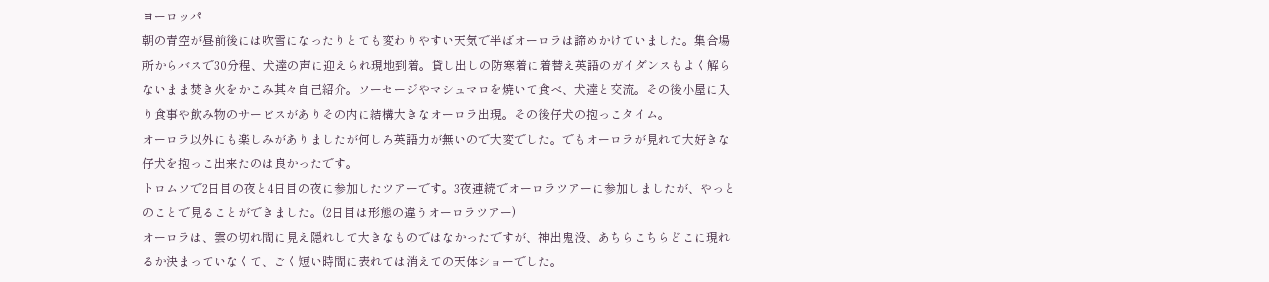ヨーロッパ
朝の青空が昼前後には吹雪になったりとても変わりやすい天気で半ばオーロラは諦めかけていました。集合場所からバスで30分程、犬達の声に迎えられ現地到着。貸し出しの防寒着に着替え英語のガイダンスもよく解らないまま焚き火をかこみ其々自己紹介。ソーセージやマシュマロを焼いて食べ、犬達と交流。その後小屋に入り食事や飲み物のサービスがありその内に結構大きなオーロラ出現。その後仔犬の抱っこタイム。
オーロラ以外にも楽しみがありましたが何しろ英語力が無いので大変でした。でもオーロラが見れて大好きな仔犬を抱っこ出来たのは良かったです。
トロムソで2日目の夜と4日目の夜に参加したツアーです。3夜連続でオーロラツアーに参加しましたが、やっとのことで見ることができました。(2日目は形態の違うオーロラツアー)
オーロラは、雲の切れ間に見え隠れして大きなものではなかったですが、神出鬼没、あちらこちらどこに現れるか決まっていなくて、ごく短い時間に表れては消えての天体ショーでした。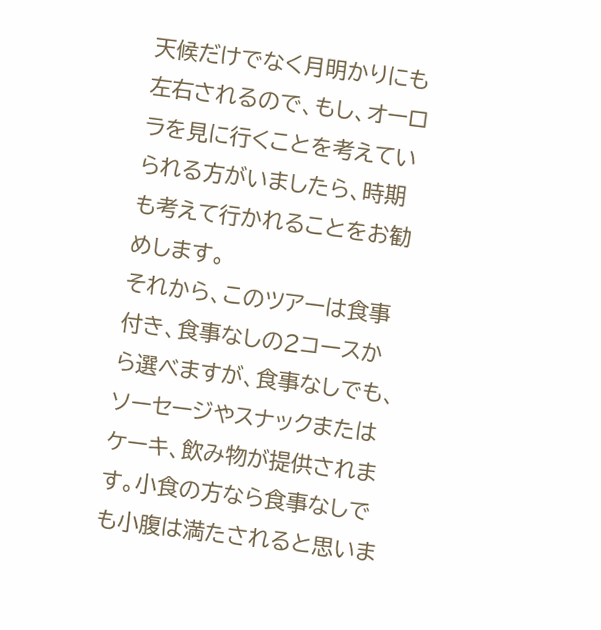天候だけでなく月明かりにも左右されるので、もし、オーロラを見に行くことを考えていられる方がいましたら、時期も考えて行かれることをお勧めします。
それから、このツアーは食事付き、食事なしの2コースから選べますが、食事なしでも、ソーセージやスナックまたはケーキ、飲み物が提供されます。小食の方なら食事なしでも小腹は満たされると思いま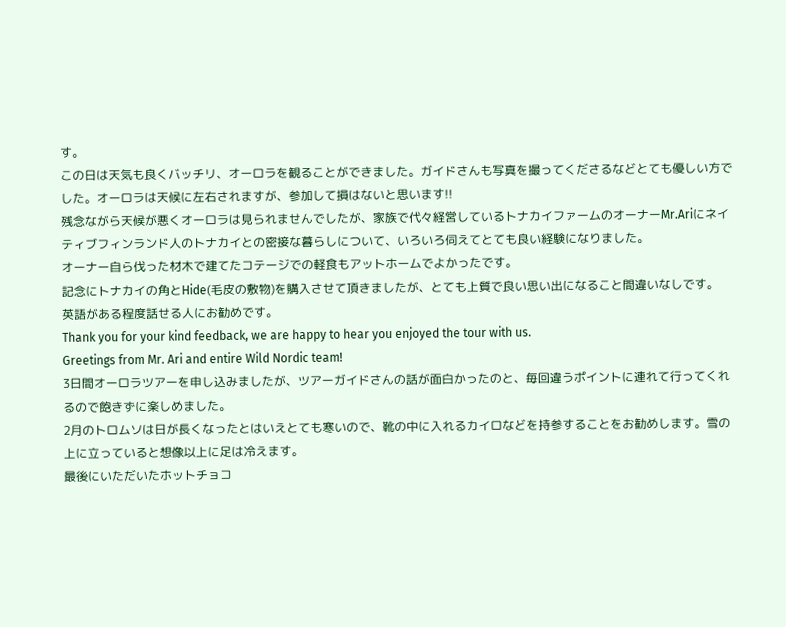す。
この日は天気も良くバッチリ、オーロラを観ることができました。ガイドさんも写真を撮ってくださるなどとても優しい方でした。オーロラは天候に左右されますが、参加して損はないと思います!!
残念ながら天候が悪くオーロラは見られませんでしたが、家族で代々経営しているトナカイファームのオーナーMr.Ariにネイティブフィンランド人のトナカイとの密接な暮らしについて、いろいろ伺えてとても良い経験になりました。
オーナー自ら伐った材木で建てたコテージでの軽食もアットホームでよかったです。
記念にトナカイの角とHide(毛皮の敷物)を購入させて頂きましたが、とても上質で良い思い出になること間違いなしです。
英語がある程度話せる人にお勧めです。
Thank you for your kind feedback, we are happy to hear you enjoyed the tour with us.
Greetings from Mr. Ari and entire Wild Nordic team!
3日間オーロラツアーを申し込みましたが、ツアーガイドさんの話が面白かったのと、毎回違うポイントに連れて行ってくれるので飽きずに楽しめました。
2月のトロムソは日が長くなったとはいえとても寒いので、靴の中に入れるカイロなどを持参することをお勧めします。雪の上に立っていると想像以上に足は冷えます。
最後にいただいたホットチョコ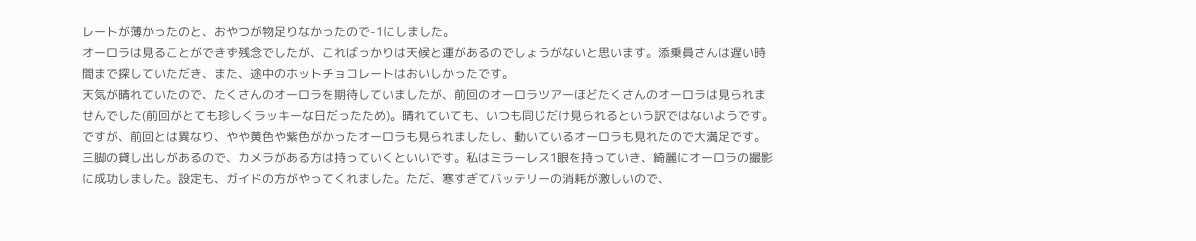レートが薄かったのと、おやつが物足りなかったので-1にしました。
オーロラは見ることができず残念でしたが、こればっかりは天候と運があるのでしょうがないと思います。添乗員さんは遅い時間まで探していただき、また、途中のホットチョコレートはおいしかったです。
天気が晴れていたので、たくさんのオーロラを期待していましたが、前回のオーロラツアーほどたくさんのオーロラは見られませんでした(前回がとても珍しくラッキーな日だったため)。晴れていても、いつも同じだけ見られるという訳ではないようです。ですが、前回とは異なり、やや黄色や紫色がかったオーロラも見られましたし、動いているオーロラも見れたので大満足です。
三脚の貸し出しがあるので、カメラがある方は持っていくといいです。私はミラーレス1眼を持っていき、綺麗にオーロラの撮影に成功しました。設定も、ガイドの方がやってくれました。ただ、寒すぎてバッテリーの消耗が激しいので、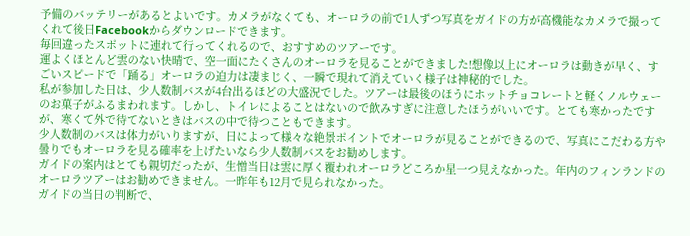予備のバッテリーがあるとよいです。カメラがなくても、オーロラの前で1人ずつ写真をガイドの方が高機能なカメラで撮ってくれて後日Facebookからダウンロードできます。
毎回違ったスポットに連れて行ってくれるので、おすすめのツアーです。
運よくほとんど雲のない快晴で、空一面にたくさんのオーロラを見ることができました!想像以上にオーロラは動きが早く、すごいスピードで「踊る」オーロラの迫力は凄まじく、一瞬で現れて消えていく様子は神秘的でした。
私が参加した日は、少人数制バスが4台出るほどの大盛況でした。ツアーは最後のほうにホットチョコレートと軽くノルウェーのお菓子がふるまわれます。しかし、トイレによることはないので飲みすぎに注意したほうがいいです。とても寒かったですが、寒くて外で待てないときはバスの中で待つこともできます。
少人数制のバスは体力がいりますが、日によって様々な絶景ポイントでオーロラが見ることができるので、写真にこだわる方や曇りでもオーロラを見る確率を上げたいなら少人数制バスをお勧めします。
ガイドの案内はとても親切だったが、生憎当日は雲に厚く覆われオーロラどころか星一つ見えなかった。年内のフィンランドのオーロラツアーはお勧めできません。一昨年も12月で見られなかった。
ガイドの当日の判断で、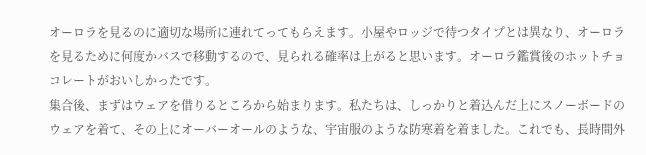オーロラを見るのに適切な場所に連れてってもらえます。小屋やロッジで待つタイプとは異なり、オーロラを見るために何度かバスで移動するので、見られる確率は上がると思います。オーロラ鑑賞後のホットチョコレートがおいしかったです。
集合後、まずはウェアを借りるところから始まります。私たちは、しっかりと着込んだ上にスノーボードのウェアを着て、その上にオーバーオールのような、宇宙服のような防寒着を着ました。これでも、長時間外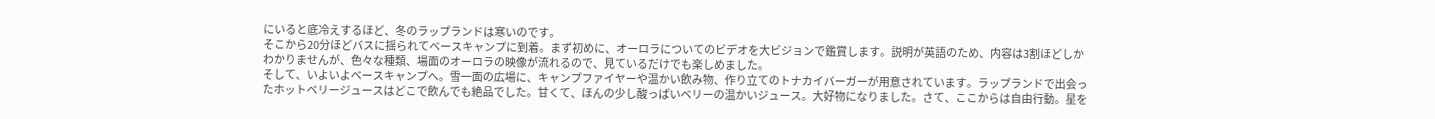にいると底冷えするほど、冬のラップランドは寒いのです。
そこから20分ほどバスに揺られてベースキャンプに到着。まず初めに、オーロラについてのビデオを大ビジョンで鑑賞します。説明が英語のため、内容は3割ほどしかわかりませんが、色々な種類、場面のオーロラの映像が流れるので、見ているだけでも楽しめました。
そして、いよいよベースキャンプへ。雪一面の広場に、キャンプファイヤーや温かい飲み物、作り立てのトナカイバーガーが用意されています。ラップランドで出会ったホットベリージュースはどこで飲んでも絶品でした。甘くて、ほんの少し酸っぱいベリーの温かいジュース。大好物になりました。さて、ここからは自由行動。星を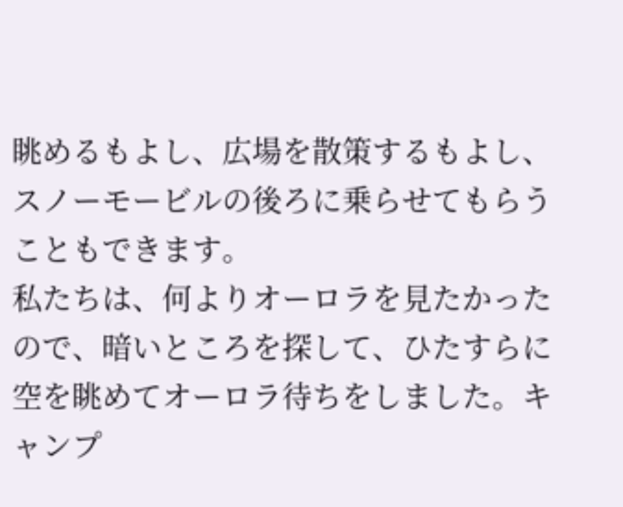眺めるもよし、広場を散策するもよし、スノーモービルの後ろに乗らせてもらうこともできます。
私たちは、何よりオーロラを見たかったので、暗いところを探して、ひたすらに空を眺めてオーロラ待ちをしました。キャンプ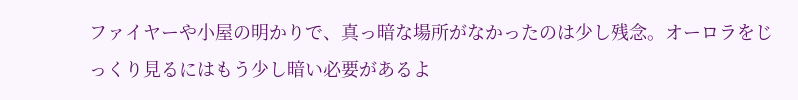ファイヤーや小屋の明かりで、真っ暗な場所がなかったのは少し残念。オーロラをじっくり見るにはもう少し暗い必要があるよ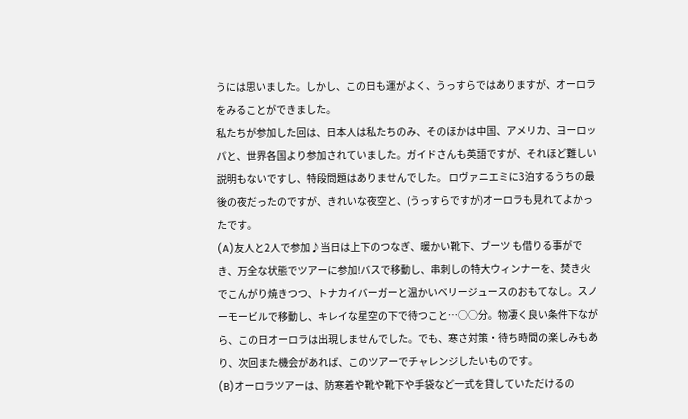うには思いました。しかし、この日も運がよく、うっすらではありますが、オーロラをみることができました。
私たちが参加した回は、日本人は私たちのみ、そのほかは中国、アメリカ、ヨーロッパと、世界各国より参加されていました。ガイドさんも英語ですが、それほど難しい説明もないですし、特段問題はありませんでした。 ロヴァニエミに3泊するうちの最後の夜だったのですが、きれいな夜空と、(うっすらですが)オーロラも見れてよかったです。
(A)友人と2人で参加♪当日は上下のつなぎ、暖かい靴下、ブーツ も借りる事ができ、万全な状態でツアーに参加!バスで移動し、串刺しの特大ウィンナーを、焚き火でこんがり焼きつつ、トナカイバーガーと温かいベリージュースのおもてなし。スノーモービルで移動し、キレイな星空の下で待つこと…○○分。物凄く良い条件下ながら、この日オーロラは出現しませんでした。でも、寒さ対策・待ち時間の楽しみもあり、次回また機会があれば、このツアーでチャレンジしたいものです。
(B)オーロラツアーは、防寒着や靴や靴下や手袋など一式を貸していただけるの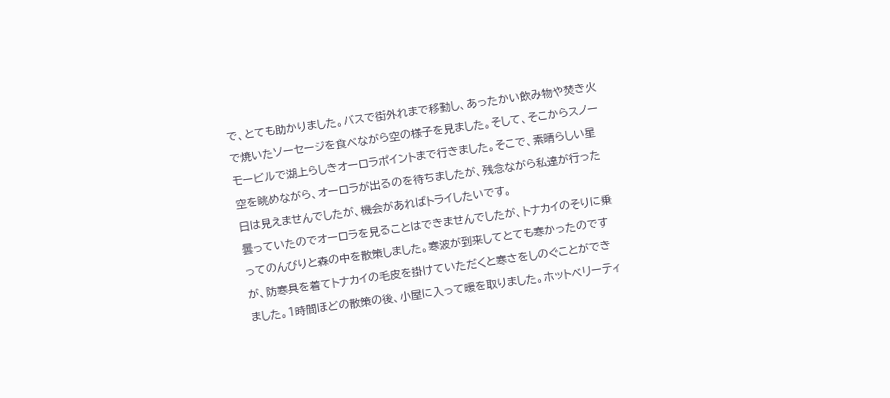で、とても助かりました。バスで街外れまで移動し、あったかい飲み物や焚き火で焼いたソーセージを食べながら空の様子を見ました。そして、そこからスノーモービルで湖上らしきオーロラポイントまで行きました。そこで、素晴らしい星空を眺めながら、オーロラが出るのを待ちましたが、残念ながら私達が行った日は見えませんでしたが、機会があればトライしたいです。
曇っていたのでオーロラを見ることはできませんでしたが、トナカイのそりに乗ってのんびりと森の中を散策しました。寒波が到来してとても寒かったのですが、防寒具を着てトナカイの毛皮を掛けていただくと寒さをしのぐことができました。1時間ほどの散策の後、小屋に入って暖を取りました。ホットベリーティ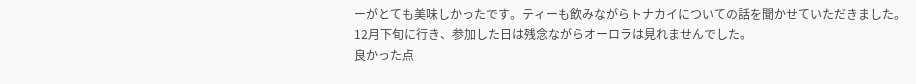ーがとても美味しかったです。ティーも飲みながらトナカイについての話を聞かせていただきました。
12月下旬に行き、参加した日は残念ながらオーロラは見れませんでした。
良かった点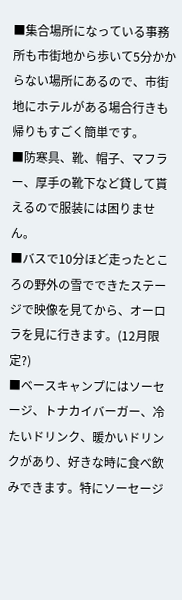■集合場所になっている事務所も市街地から歩いて5分かからない場所にあるので、市街地にホテルがある場合行きも帰りもすごく簡単です。
■防寒具、靴、帽子、マフラー、厚手の靴下など貸して貰えるので服装には困りません。
■バスで10分ほど走ったところの野外の雪でできたステージで映像を見てから、オーロラを見に行きます。(12月限定?)
■ベースキャンプにはソーセージ、トナカイバーガー、冷たいドリンク、暖かいドリンクがあり、好きな時に食べ飲みできます。特にソーセージ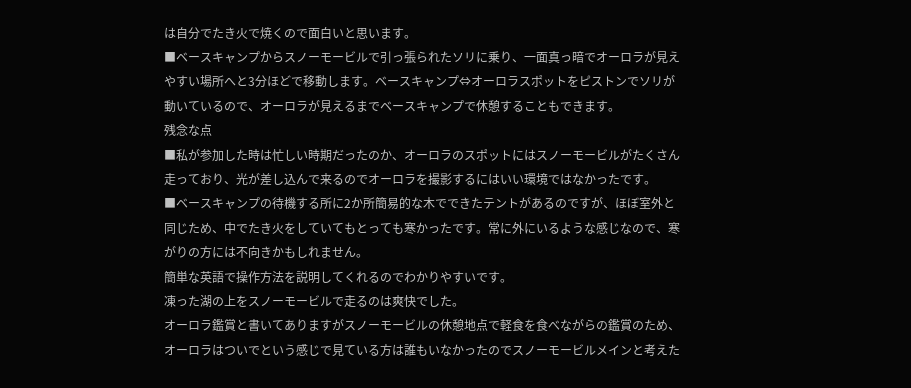は自分でたき火で焼くので面白いと思います。
■ベースキャンプからスノーモービルで引っ張られたソリに乗り、一面真っ暗でオーロラが見えやすい場所へと3分ほどで移動します。ベースキャンプ⇔オーロラスポットをピストンでソリが動いているので、オーロラが見えるまでベースキャンプで休憩することもできます。
残念な点
■私が参加した時は忙しい時期だったのか、オーロラのスポットにはスノーモービルがたくさん走っており、光が差し込んで来るのでオーロラを撮影するにはいい環境ではなかったです。
■ベースキャンプの待機する所に2か所簡易的な木でできたテントがあるのですが、ほぼ室外と同じため、中でたき火をしていてもとっても寒かったです。常に外にいるような感じなので、寒がりの方には不向きかもしれません。
簡単な英語で操作方法を説明してくれるのでわかりやすいです。
凍った湖の上をスノーモービルで走るのは爽快でした。
オーロラ鑑賞と書いてありますがスノーモービルの休憩地点で軽食を食べながらの鑑賞のため、オーロラはついでという感じで見ている方は誰もいなかったのでスノーモービルメインと考えた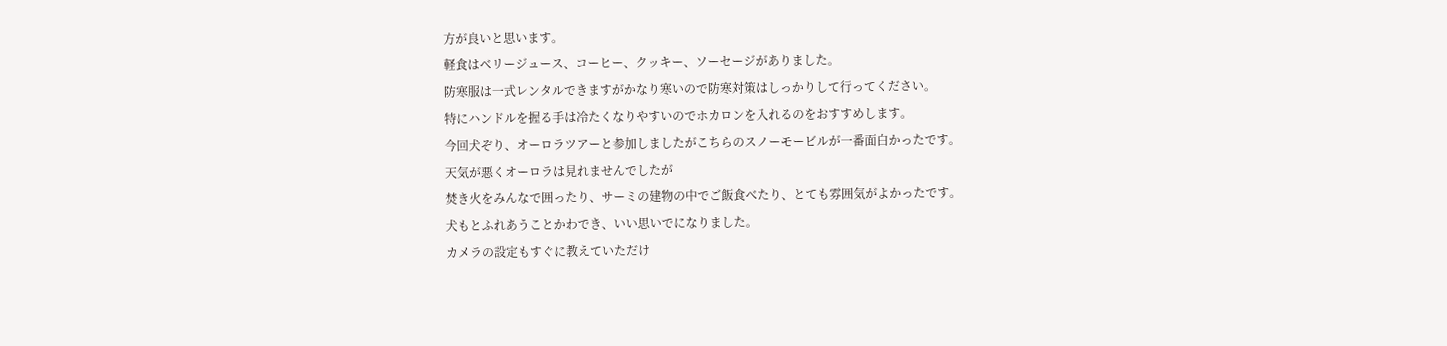方が良いと思います。
軽食はベリージュース、コーヒー、クッキー、ソーセージがありました。
防寒服は一式レンタルできますがかなり寒いので防寒対策はしっかりして行ってください。
特にハンドルを握る手は冷たくなりやすいのでホカロンを入れるのをおすすめします。
今回犬ぞり、オーロラツアーと参加しましたがこちらのスノーモービルが一番面白かったです。
天気が悪くオーロラは見れませんでしたが
焚き火をみんなで囲ったり、サーミの建物の中でご飯食べたり、とても雰囲気がよかったです。
犬もとふれあうことかわでき、いい思いでになりました。
カメラの設定もすぐに教えていただけ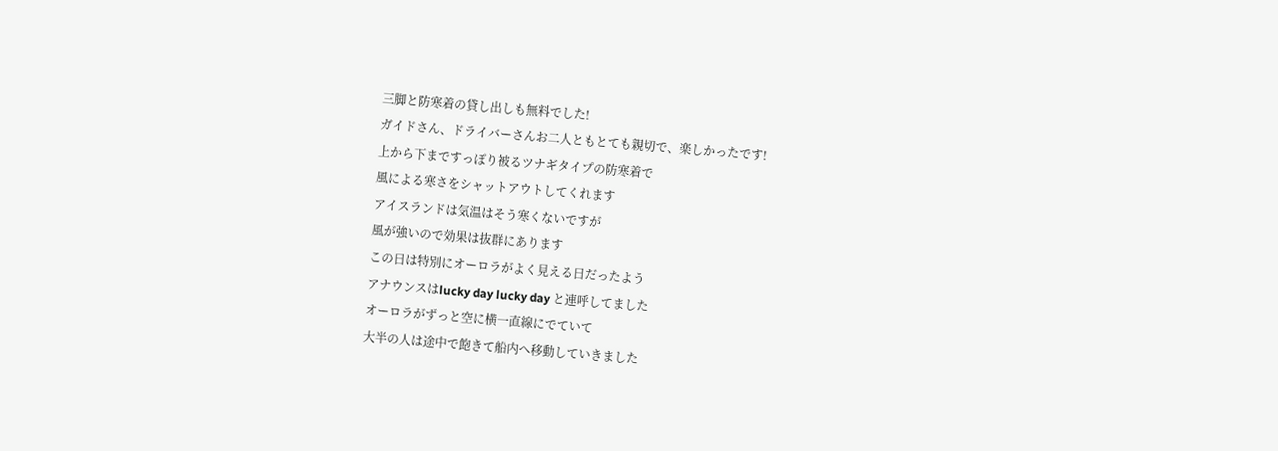三脚と防寒着の貸し出しも無料でした!
ガイドさん、ドライバーさんお二人ともとても親切で、楽しかったです!
上から下まですっぽり被るツナギタイプの防寒着で
風による寒さをシャットアウトしてくれます
アイスランドは気温はそう寒くないですが
風が強いので効果は抜群にあります
この日は特別にオーロラがよく見える日だったよう
アナウンスはlucky day lucky day と連呼してました
オーロラがずっと空に横一直線にでていて
大半の人は途中で飽きて船内へ移動していきました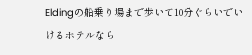Eldingの船乗り場まで歩いて10分ぐらいでいけるホテルなら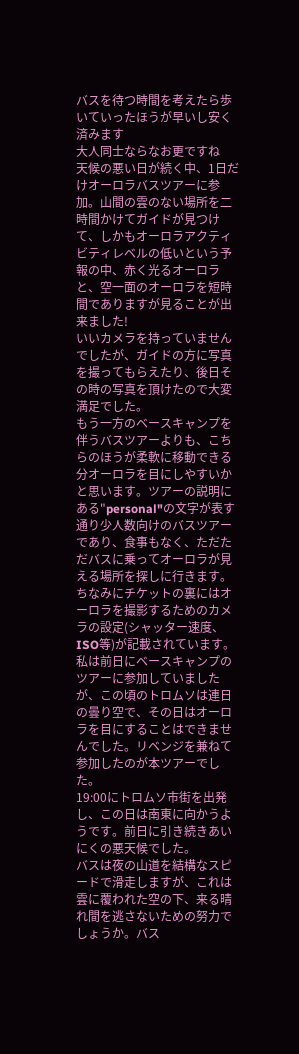バスを待つ時間を考えたら歩いていったほうが早いし安く済みます
大人同士ならなお更ですね
天候の悪い日が続く中、1日だけオーロラバスツアーに参加。山間の雲のない場所を二時間かけてガイドが見つけて、しかもオーロラアクティビティレベルの低いという予報の中、赤く光るオーロラと、空一面のオーロラを短時間でありますが見ることが出来ました!
いいカメラを持っていませんでしたが、ガイドの方に写真を撮ってもらえたり、後日その時の写真を頂けたので大変満足でした。
もう一方のベースキャンプを伴うバスツアーよりも、こちらのほうが柔軟に移動できる分オーロラを目にしやすいかと思います。ツアーの説明にある"personal"の文字が表す通り少人数向けのバスツアーであり、食事もなく、ただただバスに乗ってオーロラが見える場所を探しに行きます。ちなみにチケットの裏にはオーロラを撮影するためのカメラの設定(シャッター速度、ISO等)が記載されています。
私は前日にベースキャンプのツアーに参加していましたが、この頃のトロムソは連日の曇り空で、その日はオーロラを目にすることはできませんでした。リベンジを兼ねて参加したのが本ツアーでした。
19:00にトロムソ市街を出発し、この日は南東に向かうようです。前日に引き続きあいにくの悪天候でした。
バスは夜の山道を結構なスピードで滑走しますが、これは雲に覆われた空の下、来る晴れ間を逃さないための努力でしょうか。バス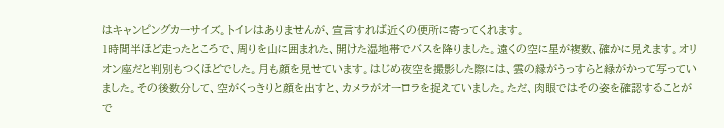はキャンピングカーサイズ。トイレはありませんが、宣言すれば近くの便所に寄ってくれます。
1時間半ほど走ったところで、周りを山に囲まれた、開けた湿地帯でバスを降りました。遠くの空に星が複数、確かに見えます。オリオン座だと判別もつくほどでした。月も顔を見せています。はじめ夜空を撮影した際には、雲の縁がうっすらと緑がかって写っていました。その後数分して、空がくっきりと顔を出すと、カメラがオーロラを捉えていました。ただ、肉眼ではその姿を確認することがで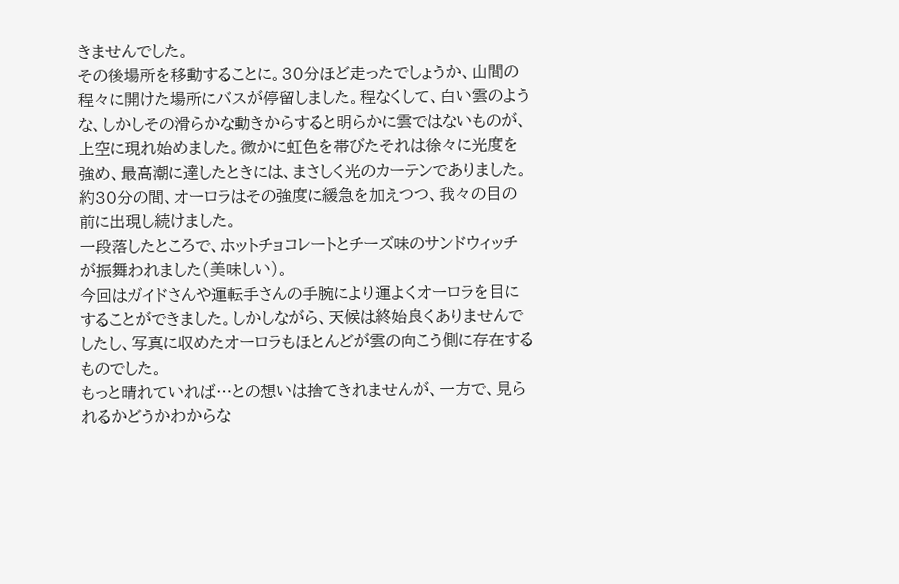きませんでした。
その後場所を移動することに。30分ほど走ったでしょうか、山間の程々に開けた場所にバスが停留しました。程なくして、白い雲のような、しかしその滑らかな動きからすると明らかに雲ではないものが、上空に現れ始めました。微かに虹色を帯びたそれは徐々に光度を強め、最高潮に達したときには、まさしく光のカーテンでありました。
約30分の間、オーロラはその強度に緩急を加えつつ、我々の目の前に出現し続けました。
一段落したところで、ホットチョコレートとチーズ味のサンドウィッチが振舞われました(美味しい)。
今回はガイドさんや運転手さんの手腕により運よくオーロラを目にすることができました。しかしながら、天候は終始良くありませんでしたし、写真に収めたオーロラもほとんどが雲の向こう側に存在するものでした。
もっと晴れていれば…との想いは捨てきれませんが、一方で、見られるかどうかわからな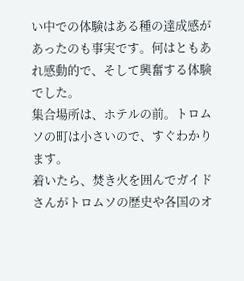い中での体験はある種の達成感があったのも事実です。何はともあれ感動的で、そして興奮する体験でした。
集合場所は、ホテルの前。トロムソの町は小さいので、すぐわかります。
着いたら、焚き火を囲んでガイドさんがトロムソの歴史や各国のオ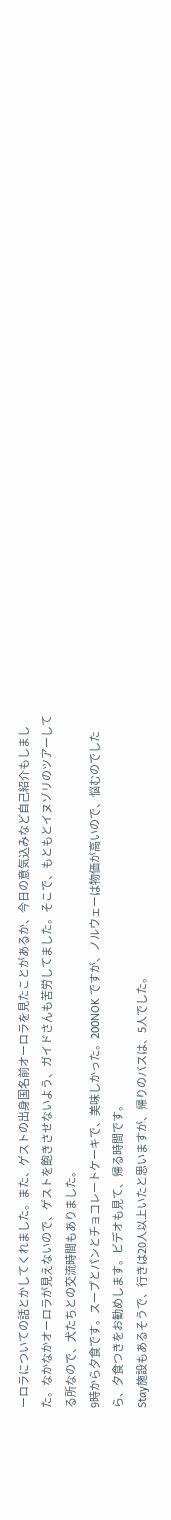ーロラについての話とかしてくれました。また、ゲストの出身国名前オーロラを見たことがあるか、今日の意気込みなど自己紹介もしました。なかなかオーロラが見えないので、ゲストを飽きさせないよう、ガイドさんも苦労してました。そこで、もともとイヌゾリのツアーしてる所なので、犬たちとの交流時間もありました。
9時から夕食です。スープとパンとチョコレートケーキで、美味しかった。200NOK ですが、ノルウェーは物価が高いので、悩むのでしたら、夕食つきをお勧めします。ビデオも見て、帰る時間です。
Stay施設もあるそうで、行きは20人以上いたと思いますが、帰りのバスは、5人でした。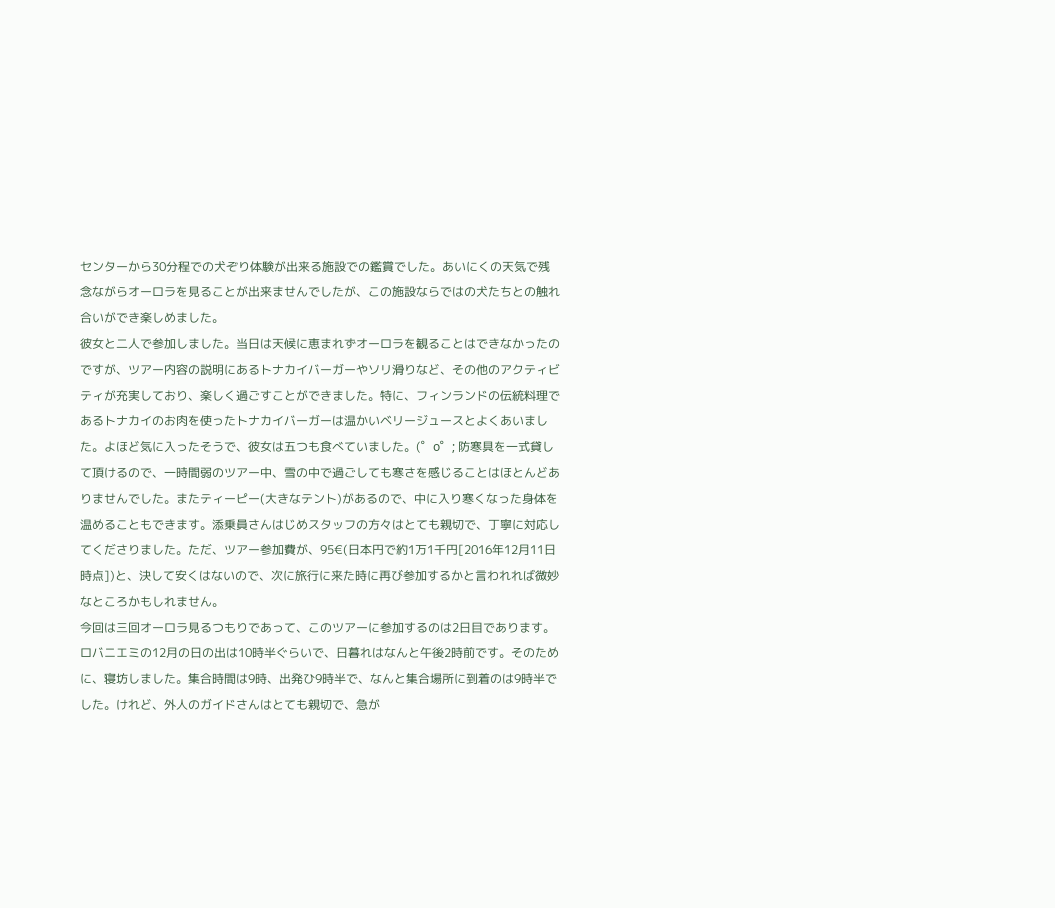センターから30分程での犬ぞり体験が出来る施設での鑑賞でした。あいにくの天気で残念ながらオーロラを見ることが出来ませんでしたが、この施設ならではの犬たちとの触れ合いができ楽しめました。
彼女と二人で参加しました。当日は天候に恵まれずオーロラを観ることはできなかったのですが、ツアー内容の説明にあるトナカイバーガーやソリ滑りなど、その他のアクティビティが充実しており、楽しく過ごすことができました。特に、フィンランドの伝統料理であるトナカイのお肉を使ったトナカイバーガーは温かいベリージュースとよくあいました。よほど気に入ったそうで、彼女は五つも食べていました。(゜o゜; 防寒具を一式貸して頂けるので、一時間弱のツアー中、雪の中で過ごしても寒さを感じることはほとんどありませんでした。またティーピー(大きなテント)があるので、中に入り寒くなった身体を温めることもできます。添乗員さんはじめスタッフの方々はとても親切で、丁寧に対応してくださりました。ただ、ツアー参加費が、95€(日本円で約1万1千円[2016年12月11日時点])と、決して安くはないので、次に旅行に来た時に再び参加するかと言われれば微妙なところかもしれません。
今回は三回オーロラ見るつもりであって、このツアーに参加するのは2日目であります。ロバニエミの12月の日の出は10時半ぐらいで、日暮れはなんと午後2時前です。そのために、寝坊しました。集合時間は9時、出発ひ9時半で、なんと集合場所に到着のは9時半でした。けれど、外人のガイドさんはとても親切で、急が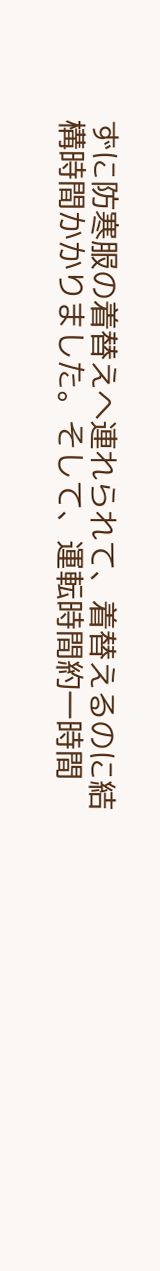ずに防寒服の着替えへ連れられて、着替えるのに結構時間かかりました。そして、運転時間約一時間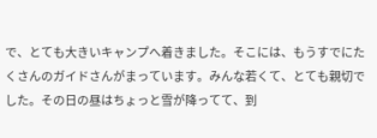で、とても大きいキャンプへ着きました。そこには、もうすでにたくさんのガイドさんがまっています。みんな若くて、とても親切でした。その日の昼はちょっと雪が降ってて、到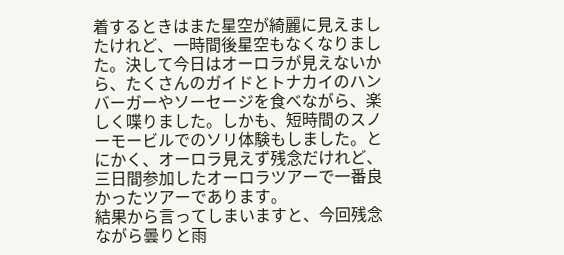着するときはまた星空が綺麗に見えましたけれど、一時間後星空もなくなりました。決して今日はオーロラが見えないから、たくさんのガイドとトナカイのハンバーガーやソーセージを食べながら、楽しく喋りました。しかも、短時間のスノーモービルでのソリ体験もしました。とにかく、オーロラ見えず残念だけれど、三日間参加したオーロラツアーで一番良かったツアーであります。
結果から言ってしまいますと、今回残念ながら曇りと雨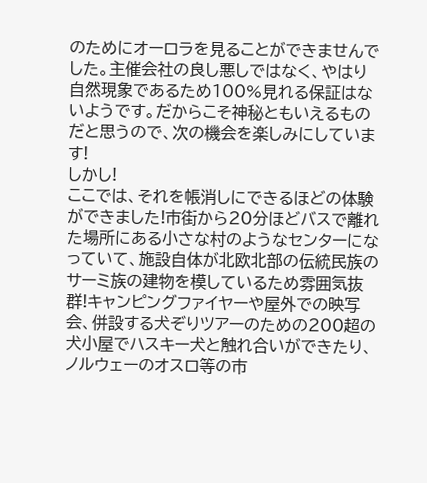のためにオーロラを見ることができませんでした。主催会社の良し悪しではなく、やはり自然現象であるため100%見れる保証はないようです。だからこそ神秘ともいえるものだと思うので、次の機会を楽しみにしています!
しかし!
ここでは、それを帳消しにできるほどの体験ができました!市街から20分ほどバスで離れた場所にある小さな村のようなセンターになっていて、施設自体が北欧北部の伝統民族のサーミ族の建物を模しているため雰囲気抜群!キャンピングファイヤーや屋外での映写会、併設する犬ぞりツアーのための200超の犬小屋でハスキー犬と触れ合いができたり、ノルウェーのオスロ等の市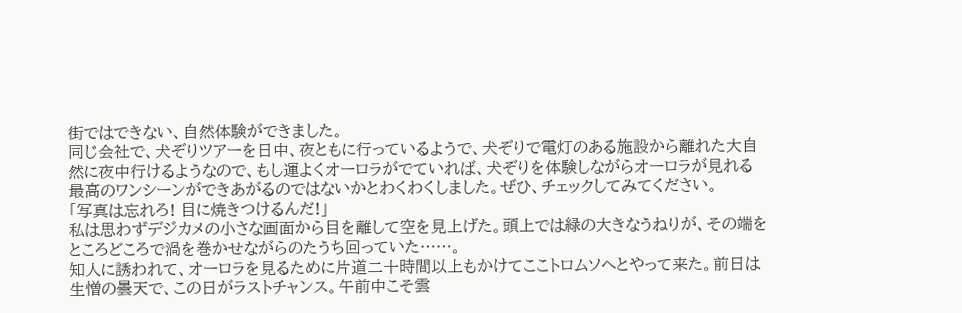街ではできない、自然体験ができました。
同じ会社で、犬ぞりツアーを日中、夜ともに行っているようで、犬ぞりで電灯のある施設から離れた大自然に夜中行けるようなので、もし運よくオーロラがでていれば、犬ぞりを体験しながらオーロラが見れる最高のワンシーンができあがるのではないかとわくわくしました。ぜひ、チェックしてみてください。
「写真は忘れろ! 目に焼きつけるんだ!」
私は思わずデジカメの小さな画面から目を離して空を見上げた。頭上では緑の大きなうねりが、その端をところどころで渦を巻かせながらのたうち回っていた……。
知人に誘われて、オーロラを見るために片道二十時間以上もかけてここトロムソへとやって来た。前日は生憎の曇天で、この日がラストチャンス。午前中こそ雲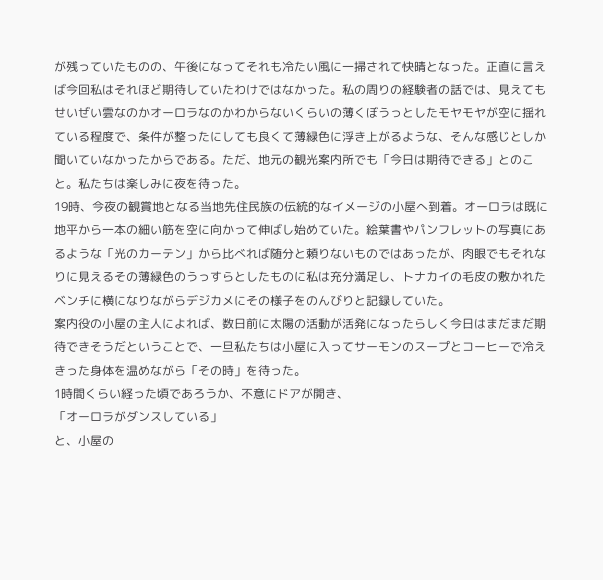が残っていたものの、午後になってそれも冷たい風に一掃されて快晴となった。正直に言えば今回私はそれほど期待していたわけではなかった。私の周りの経験者の話では、見えてもせいぜい雲なのかオーロラなのかわからないくらいの薄くぼうっとしたモヤモヤが空に揺れている程度で、条件が整ったにしても良くて薄緑色に浮き上がるような、そんな感じとしか聞いていなかったからである。ただ、地元の観光案内所でも「今日は期待できる」とのこと。私たちは楽しみに夜を待った。
19時、今夜の観賞地となる当地先住民族の伝統的なイメージの小屋へ到着。オーロラは既に地平から一本の細い筋を空に向かって伸ばし始めていた。絵葉書やパンフレットの写真にあるような「光のカーテン」から比べれば随分と頼りないものではあったが、肉眼でもそれなりに見えるその薄緑色のうっすらとしたものに私は充分満足し、トナカイの毛皮の敷かれたベンチに横になりながらデジカメにその様子をのんびりと記録していた。
案内役の小屋の主人によれば、数日前に太陽の活動が活発になったらしく今日はまだまだ期待できそうだということで、一旦私たちは小屋に入ってサーモンのスープとコーヒーで冷えきった身体を温めながら「その時」を待った。
1時間くらい経った頃であろうか、不意にドアが開き、
「オーロラがダンスしている」
と、小屋の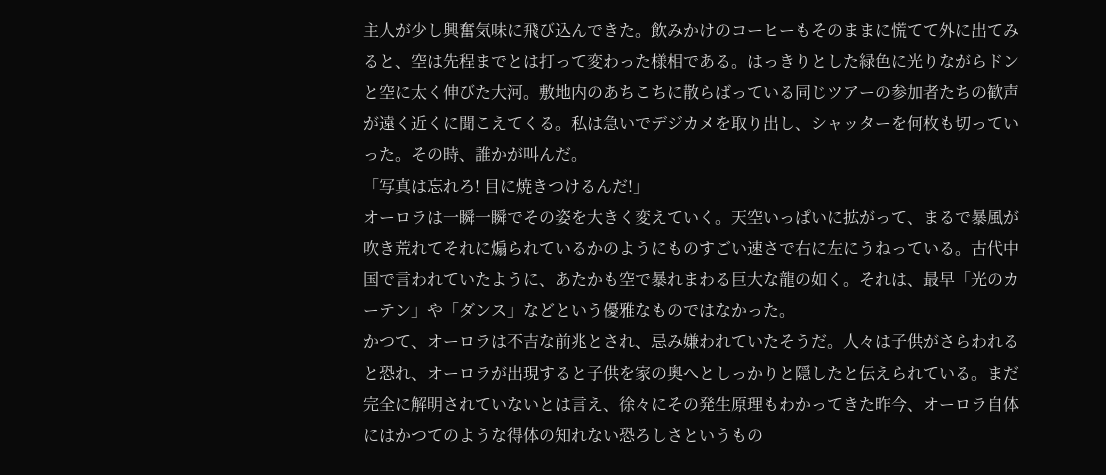主人が少し興奮気味に飛び込んできた。飲みかけのコーヒーもそのままに慌てて外に出てみると、空は先程までとは打って変わった様相である。はっきりとした緑色に光りながらドンと空に太く伸びた大河。敷地内のあちこちに散らばっている同じツアーの参加者たちの歓声が遠く近くに聞こえてくる。私は急いでデジカメを取り出し、シャッターを何枚も切っていった。その時、誰かが叫んだ。
「写真は忘れろ! 目に焼きつけるんだ!」
オーロラは一瞬一瞬でその姿を大きく変えていく。天空いっぱいに拡がって、まるで暴風が吹き荒れてそれに煽られているかのようにものすごい速さで右に左にうねっている。古代中国で言われていたように、あたかも空で暴れまわる巨大な龍の如く。それは、最早「光のカーテン」や「ダンス」などという優雅なものではなかった。
かつて、オーロラは不吉な前兆とされ、忌み嫌われていたそうだ。人々は子供がさらわれると恐れ、オーロラが出現すると子供を家の奥へとしっかりと隠したと伝えられている。まだ完全に解明されていないとは言え、徐々にその発生原理もわかってきた昨今、オーロラ自体にはかつてのような得体の知れない恐ろしさというもの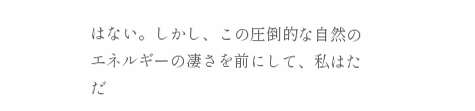はない。しかし、この圧倒的な自然のエネルギーの凄さを前にして、私はただ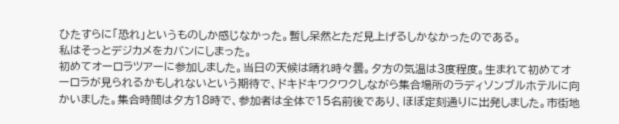ひたすらに「恐れ」というものしか感じなかった。暫し呆然とただ見上げるしかなかったのである。
私はそっとデジカメをカバンにしまった。
初めてオーロラツアーに参加しました。当日の天候は晴れ時々曇。夕方の気温は3度程度。生まれて初めてオーロラが見られるかもしれないという期待で、ドキドキワクワクしながら集合場所のラディソンブルホテルに向かいました。集合時間は夕方18時で、参加者は全体で15名前後であり、ほぼ定刻通りに出発しました。市街地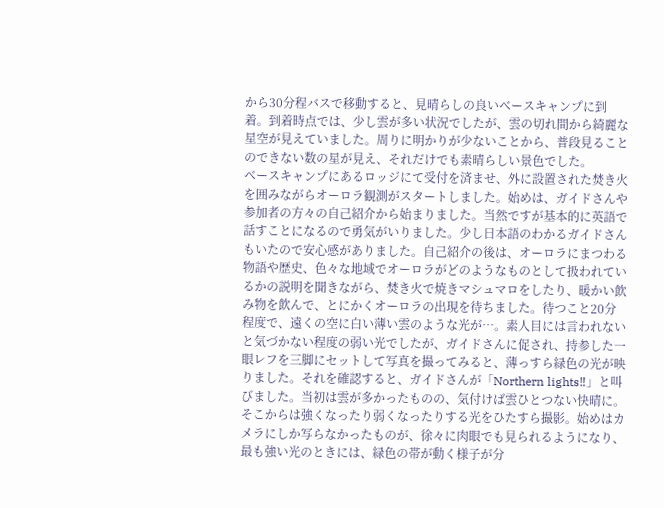から30分程バスで移動すると、見晴らしの良いベースキャンプに到着。到着時点では、少し雲が多い状況でしたが、雲の切れ間から綺麗な星空が見えていました。周りに明かりが少ないことから、普段見ることのできない数の星が見え、それだけでも素晴らしい景色でした。
ベースキャンプにあるロッジにて受付を済ませ、外に設置された焚き火を囲みながらオーロラ観測がスタートしました。始めは、ガイドさんや参加者の方々の自己紹介から始まりました。当然ですが基本的に英語で話すことになるので勇気がいりました。少し日本語のわかるガイドさんもいたので安心感がありました。自己紹介の後は、オーロラにまつわる物語や歴史、色々な地域でオーロラがどのようなものとして扱われているかの説明を聞きながら、焚き火で焼きマシュマロをしたり、暖かい飲み物を飲んで、とにかくオーロラの出現を待ちました。待つこと20分程度で、遠くの空に白い薄い雲のような光が…。素人目には言われないと気づかない程度の弱い光でしたが、ガイドさんに促され、持参した一眼レフを三脚にセットして写真を撮ってみると、薄っすら緑色の光が映りました。それを確認すると、ガイドさんが「Northern lights‼」と叫びました。当初は雲が多かったものの、気付けば雲ひとつない快晴に。そこからは強くなったり弱くなったりする光をひたすら撮影。始めはカメラにしか写らなかったものが、徐々に肉眼でも見られるようになり、最も強い光のときには、緑色の帯が動く様子が分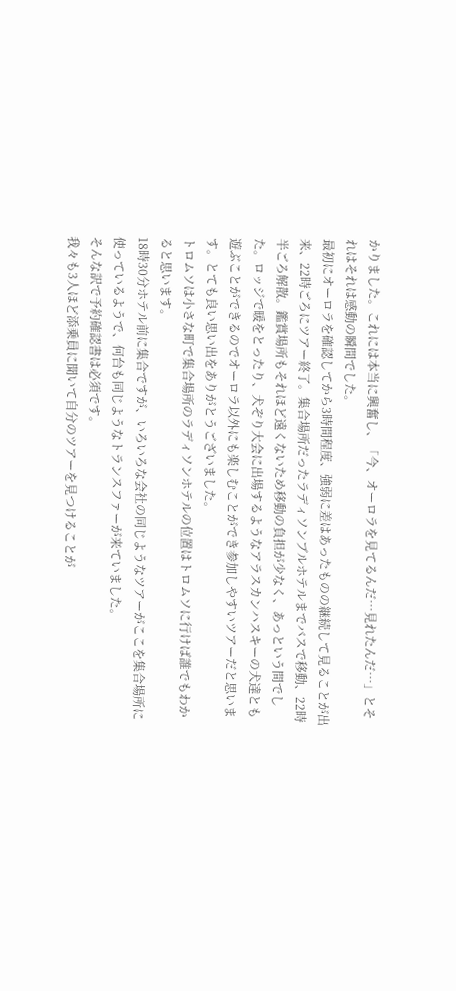かりました。これには本当に興奮し、「今、オーロラを見てるんだ…見れたんだ…」とそれはそれは感動の瞬間でした。
最初にオーロラを確認してから3時間程度、強弱に差はあったものの継続して見ることが出来、22時ごろにツアー終了。集合場所だったラディソンブルホテルまでバスで移動、22時半ごろ解散。鑑賞場所もそれほど遠くないため移動の負担が少なく、あっという間でした。ロッジで暖をとったり、犬ぞり大会に出場するようなアラスカンハスキーの犬達とも遊ぶことができるのでオーロラ以外にも楽しむことができ参加しやすいツアーだと思います。とても良い思い出をありがとうございました。
トロムソは小さな町で集合場所のラディソンホテルの位置はトロムソに行けば誰でもわかると思います。
18時30分ホテル前に集合ですが、いろいろな会社の同じようなツアーがここを集合場所に使っているようで、何台も同じようなトランスファーが来ていました。
そんな訳で予約確認書は必須です。
我々も3人ほど添乗員に聞いて自分のツアーを見つけることが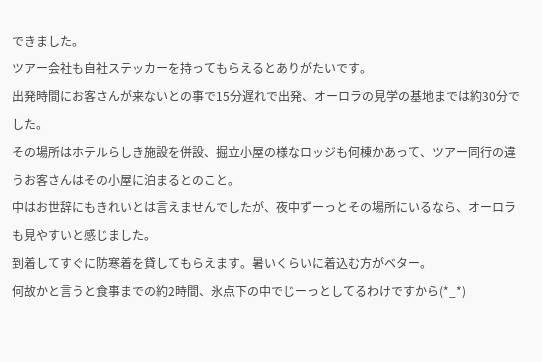できました。
ツアー会社も自社ステッカーを持ってもらえるとありがたいです。
出発時間にお客さんが来ないとの事で15分遅れで出発、オーロラの見学の基地までは約30分でした。
その場所はホテルらしき施設を併設、掘立小屋の様なロッジも何棟かあって、ツアー同行の違うお客さんはその小屋に泊まるとのこと。
中はお世辞にもきれいとは言えませんでしたが、夜中ずーっとその場所にいるなら、オーロラも見やすいと感じました。
到着してすぐに防寒着を貸してもらえます。暑いくらいに着込む方がベター。
何故かと言うと食事までの約2時間、氷点下の中でじーっとしてるわけですから(*_*)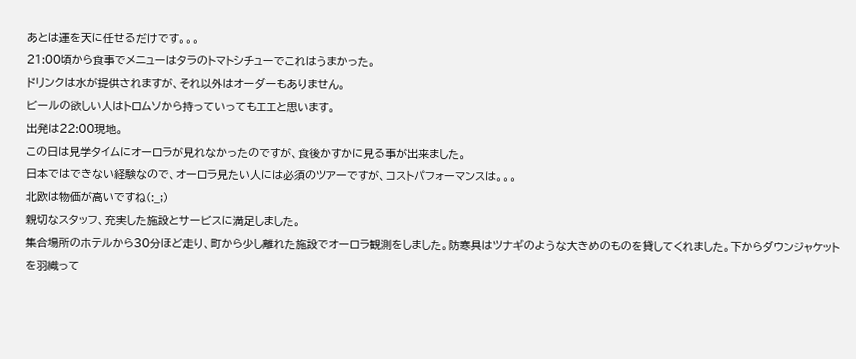あとは運を天に任せるだけです。。。
21:00頃から食事でメニューはタラのトマトシチューでこれはうまかった。
ドリンクは水が提供されますが、それ以外はオーダーもありません。
ビールの欲しい人はトロムソから持っていってもエエと思います。
出発は22:00現地。
この日は見学タイムにオーロラが見れなかったのですが、食後かすかに見る事が出来ました。
日本ではできない経験なので、オーロラ見たい人には必須のツアーですが、コストパフォーマンスは。。。
北欧は物価が高いですね(:_;)
親切なスタッフ、充実した施設とサービスに満足しました。
集合場所のホテルから30分ほど走り、町から少し離れた施設でオーロラ観測をしました。防寒具はツナギのような大きめのものを貸してくれました。下からダウンジャケットを羽織って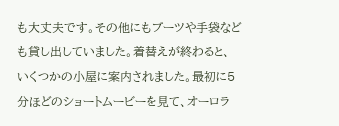も大丈夫です。その他にもブーツや手袋なども貸し出していました。着替えが終わると、いくつかの小屋に案内されました。最初に5分ほどのショートムービーを見て、オーロラ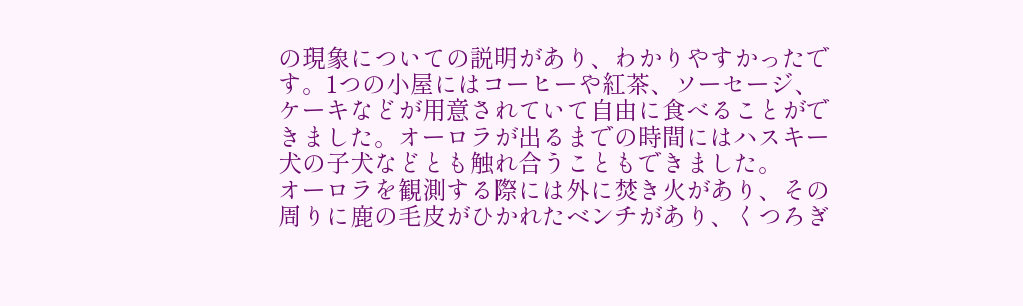の現象についての説明があり、わかりやすかったです。1つの小屋にはコーヒーや紅茶、ソーセージ、ケーキなどが用意されていて自由に食べることができました。オーロラが出るまでの時間にはハスキー犬の子犬などとも触れ合うこともできました。
オーロラを観測する際には外に焚き火があり、その周りに鹿の毛皮がひかれたベンチがあり、くつろぎ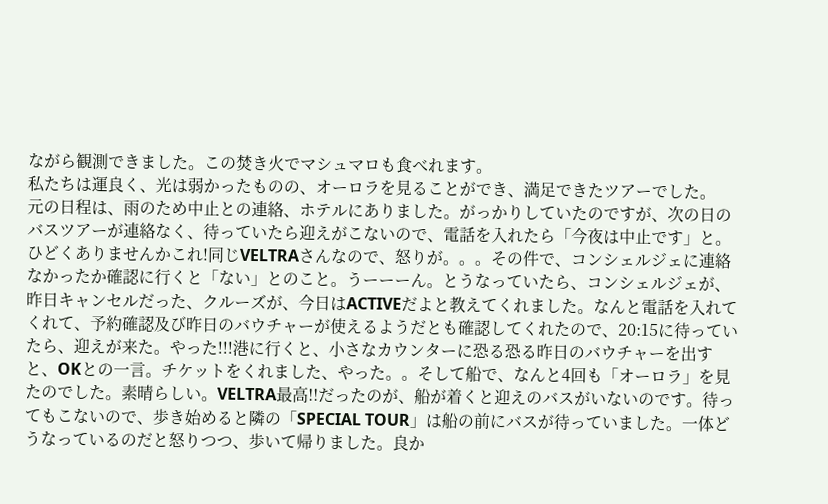ながら観測できました。この焚き火でマシュマロも食べれます。
私たちは運良く、光は弱かったものの、オーロラを見ることができ、満足できたツアーでした。
元の日程は、雨のため中止との連絡、ホテルにありました。がっかりしていたのですが、次の日のバスツアーが連絡なく、待っていたら迎えがこないので、電話を入れたら「今夜は中止です」と。ひどくありませんかこれ!同じVELTRAさんなので、怒りが。。。その件で、コンシェルジェに連絡なかったか確認に行くと「ない」とのこと。うーーーん。とうなっていたら、コンシェルジェが、昨日キャンセルだった、クルーズが、今日はACTIVEだよと教えてくれました。なんと電話を入れてくれて、予約確認及び昨日のバウチャーが使えるようだとも確認してくれたので、20:15に待っていたら、迎えが来た。やった!!!港に行くと、小さなカウンターに恐る恐る昨日のバウチャーを出すと、OKとの一言。チケットをくれました、やった。。そして船で、なんと4回も「オーロラ」を見たのでした。素晴らしい。VELTRA最高!!だったのが、船が着くと迎えのバスがいないのです。待ってもこないので、歩き始めると隣の「SPECIAL TOUR」は船の前にバスが待っていました。一体どうなっているのだと怒りつつ、歩いて帰りました。良か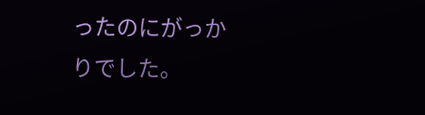ったのにがっかりでした。